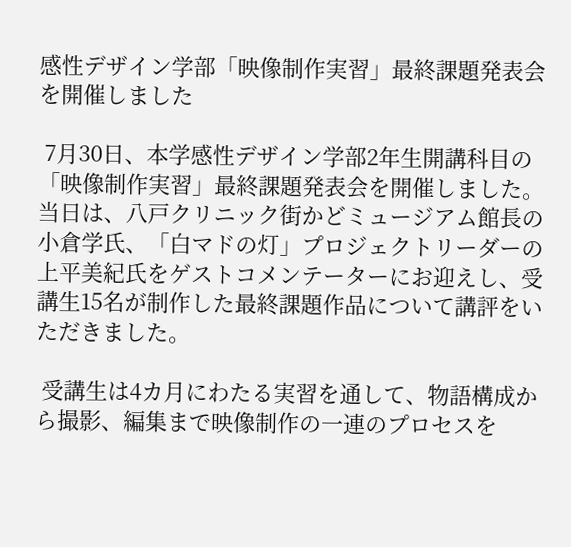感性デザイン学部「映像制作実習」最終課題発表会を開催しました

 7月30日、本学感性デザイン学部2年生開講科目の「映像制作実習」最終課題発表会を開催しました。当日は、八戸クリニック街かどミュージアム館長の小倉学氏、「白マドの灯」プロジェクトリーダーの上平美紀氏をゲストコメンテーターにお迎えし、受講生15名が制作した最終課題作品について講評をいただきました。

 受講生は4カ月にわたる実習を通して、物語構成から撮影、編集まで映像制作の一連のプロセスを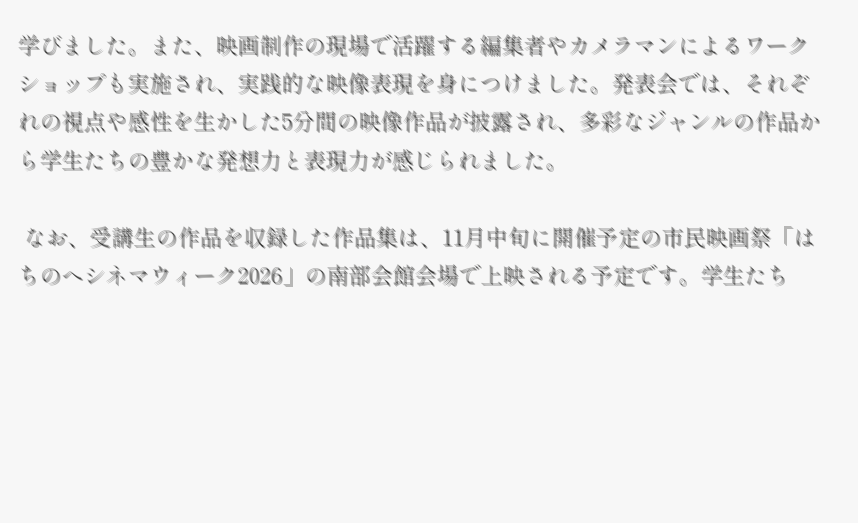学びました。また、映画制作の現場で活躍する編集者やカメラマンによるワークショップも実施され、実践的な映像表現を身につけました。発表会では、それぞれの視点や感性を生かした5分間の映像作品が披露され、多彩なジャンルの作品から学生たちの豊かな発想力と表現力が感じられました。

 なお、受講生の作品を収録した作品集は、11月中旬に開催予定の市民映画祭「はちのへシネマウィーク2026」の南部会館会場で上映される予定です。学生たち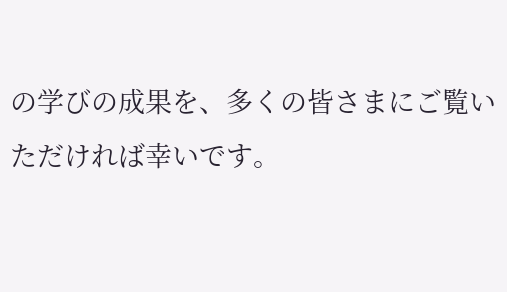の学びの成果を、多くの皆さまにご覧いただければ幸いです。